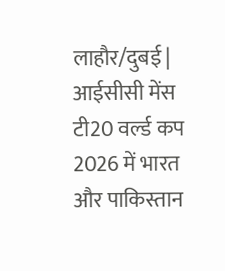लाहौर/दुबई | आईसीसी मेंस टी20 वर्ल्ड कप 2026 में भारत और पाकिस्तान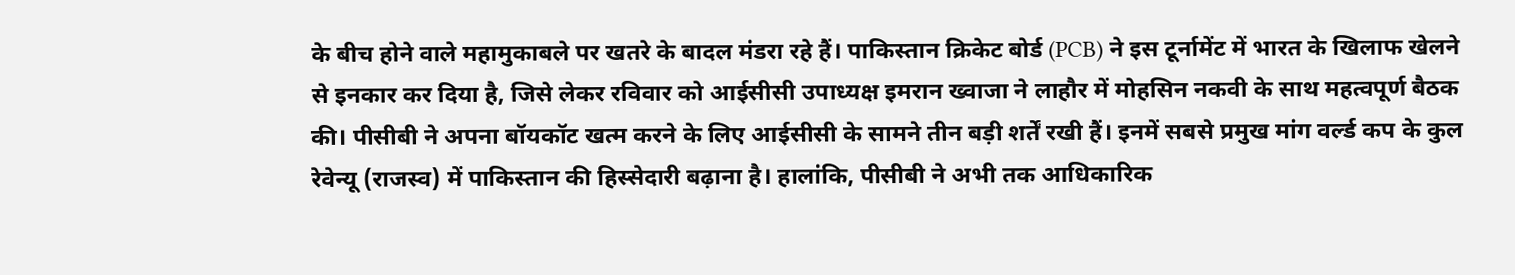के बीच होने वाले महामुकाबले पर खतरे के बादल मंडरा रहे हैं। पाकिस्तान क्रिकेट बोर्ड (PCB) ने इस टूर्नामेंट में भारत के खिलाफ खेलने से इनकार कर दिया है, जिसे लेकर रविवार को आईसीसी उपाध्यक्ष इमरान ख्वाजा ने लाहौर में मोहसिन नकवी के साथ महत्वपूर्ण बैठक की। पीसीबी ने अपना बॉयकॉट खत्म करने के लिए आईसीसी के सामने तीन बड़ी शर्तें रखी हैं। इनमें सबसे प्रमुख मांग वर्ल्ड कप के कुल रेवेन्यू (राजस्व) में पाकिस्तान की हिस्सेदारी बढ़ाना है। हालांकि, पीसीबी ने अभी तक आधिकारिक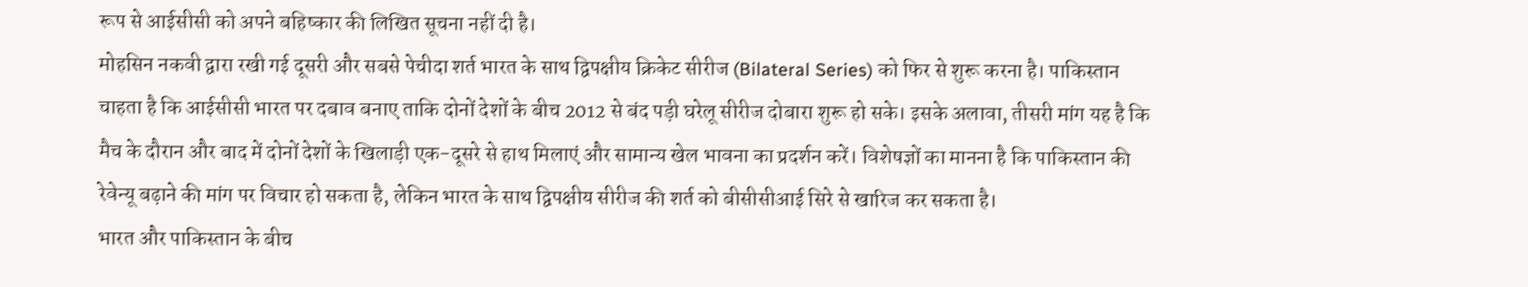रूप से आईसीसी को अपने बहिष्कार की लिखित सूचना नहीं दी है।
मोहसिन नकवी द्वारा रखी गई दूसरी और सबसे पेचीदा शर्त भारत के साथ द्विपक्षीय क्रिकेट सीरीज (Bilateral Series) को फिर से शुरू करना है। पाकिस्तान चाहता है कि आईसीसी भारत पर दबाव बनाए ताकि दोनों देशों के बीच 2012 से बंद पड़ी घरेलू सीरीज दोबारा शुरू हो सके। इसके अलावा, तीसरी मांग यह है कि मैच के दौरान और बाद में दोनों देशों के खिलाड़ी एक-दूसरे से हाथ मिलाएं और सामान्य खेल भावना का प्रदर्शन करें। विशेषज्ञों का मानना है कि पाकिस्तान की रेवेन्यू बढ़ाने की मांग पर विचार हो सकता है, लेकिन भारत के साथ द्विपक्षीय सीरीज की शर्त को बीसीसीआई सिरे से खारिज कर सकता है।
भारत और पाकिस्तान के बीच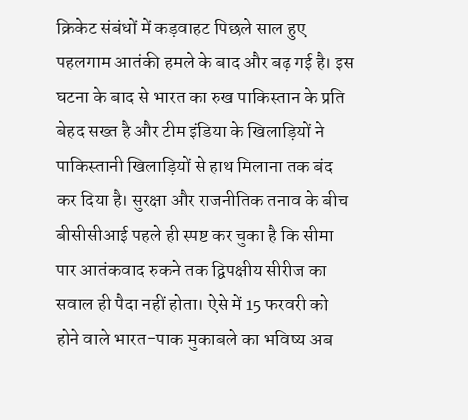क्रिकेट संबंधों में कड़वाहट पिछले साल हुए पहलगाम आतंकी हमले के बाद और बढ़ गई है। इस घटना के बाद से भारत का रुख पाकिस्तान के प्रति बेहद सख्त है और टीम इंडिया के खिलाड़ियों ने पाकिस्तानी खिलाड़ियों से हाथ मिलाना तक बंद कर दिया है। सुरक्षा और राजनीतिक तनाव के बीच बीसीसीआई पहले ही स्पष्ट कर चुका है कि सीमा पार आतंकवाद रुकने तक द्विपक्षीय सीरीज का सवाल ही पैदा नहीं होता। ऐसे में 15 फरवरी को होने वाले भारत-पाक मुकाबले का भविष्य अब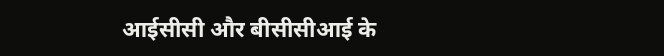आईसीसी और बीसीसीआई के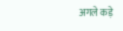अगले कड़े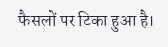फैसलों पर टिका हुआ है।